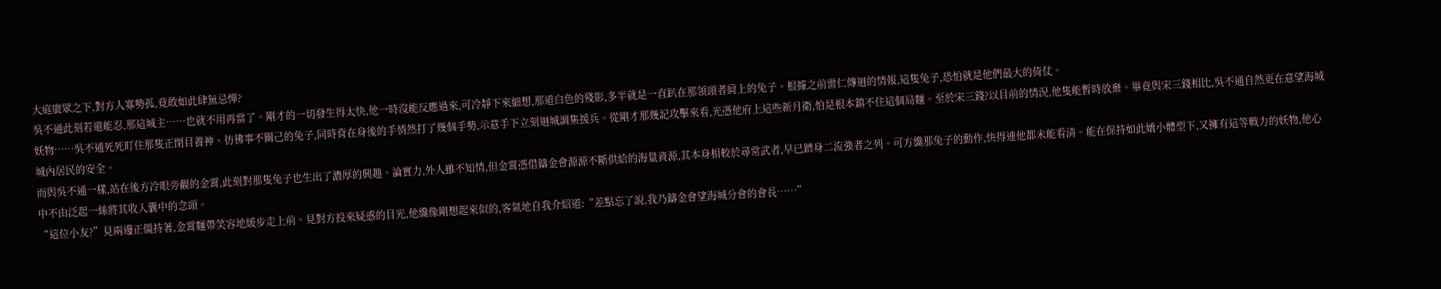大庭廣眾之下,對方人寡勢孤,竟敢如此肆無忌憚?
吳不通此刻若還能忍,那這城主……也就不用再當了。剛才的一切發生得太快,他一時沒能反應過來,可冷靜下來細想,那道白色的殘影,多半就是一直趴在那領頭者肩上的兔子。根據之前雷仁傳迴的情報,這隻兔子,恐怕就是他們最大的倚仗。
妖物……吳不通死死盯住那隻正閉目養神、彷彿事不關己的兔子,同時背在身後的手悄然打了幾個手勢,示意手下立刻迴城調集援兵。從剛才那幾記攻擊來看,光憑他府上這些新月衛,怕是根本鎮不住這個局麵。至於宋三錢?以目前的情況,他隻能暫時放棄。畢竟與宋三錢相比,吳不通自然更在意望海城城內居民的安全。
而與吳不通一樣,站在後方冷眼旁觀的金霄,此刻對那隻兔子也生出了濃厚的興趣。論實力,外人雖不知情,但金霄憑借鑄金會源源不斷供給的海量資源,其本身相較於尋常武者,早已躋身二流強者之列。可方纔那兔子的動作,快得連他都未能看清。能在保持如此嬌小體型下,又擁有這等戰力的妖物,他心中不由泛起一絲將其收入囊中的念頭。
“這位小友?”見兩邊正僵持著,金霄麵帶笑容地緩步走上前。見對方投來疑惑的目光,他纔像剛想起來似的,客氣地自我介紹道:“差點忘了說,我乃鑄金會望海城分會的會長……”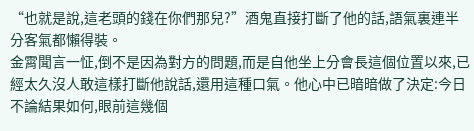“也就是說,這老頭的錢在你們那兒?”酒鬼直接打斷了他的話,語氣裏連半分客氣都懶得裝。
金霄聞言一怔,倒不是因為對方的問題,而是自他坐上分會長這個位置以來,已經太久沒人敢這樣打斷他說話,還用這種口氣。他心中已暗暗做了決定:今日不論結果如何,眼前這幾個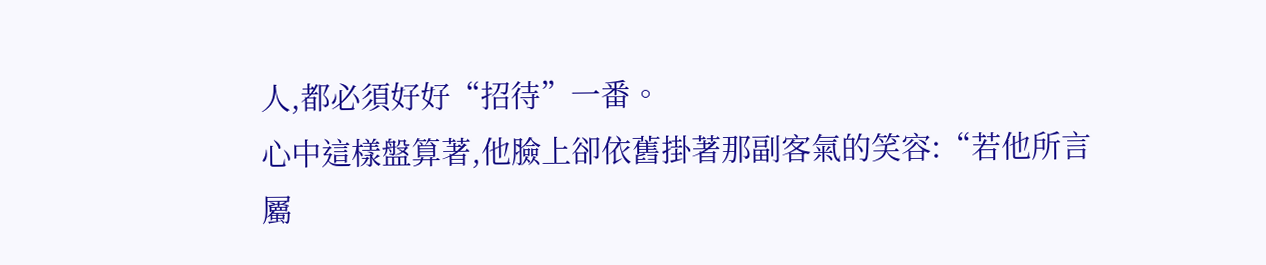人,都必須好好“招待”一番。
心中這樣盤算著,他臉上卻依舊掛著那副客氣的笑容:“若他所言屬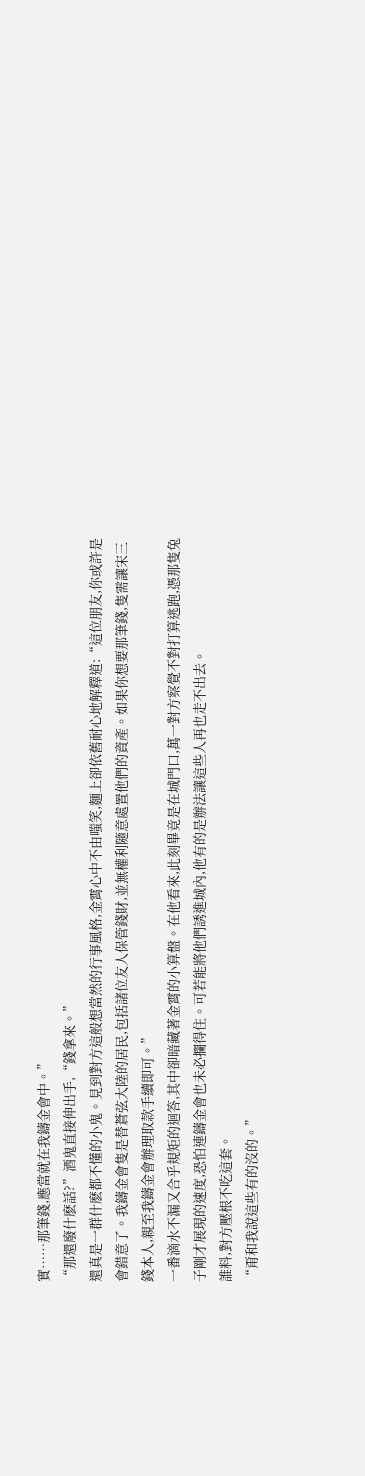實……那筆錢,應當就在我鑄金會中。”
“那還廢什麽話?”酒鬼直接伸出手,“錢拿來。”
還真是一群什麽都不懂的小鬼。見到對方這般想當然的行事風格,金霄心中不由嗤笑,麵上卻依舊耐心地解釋道:“這位朋友,你或許是會錯意了。我鑄金會隻是替蒼弦大陸的居民,包括諸位友人保管錢財,並無權利隨意處置他們的資產。如果你想要那筆錢,隻需讓宋三錢本人,親至我鑄金會辦理取款手續即可。”
一番滴水不漏又合乎規矩的迴答,其中卻暗藏著金霄的小算盤。在他看來,此刻畢竟是在城門口,萬一對方察覺不對打算逃跑,憑那隻兔子剛才展現的速度,恐怕連鑄金會也未必攔得住。可若能將他們誘進城內,他有的是辦法讓這些人再也走不出去。
誰料,對方壓根不吃這套。
“甭和我說這些有的沒的。”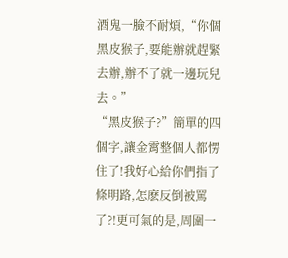酒鬼一臉不耐煩,“你個黑皮猴子,要能辦就趕緊去辦,辦不了就一邊玩兒去。”
“黑皮猴子?”簡單的四個字,讓金霄整個人都愣住了!我好心給你們指了條明路,怎麽反倒被罵了?!更可氣的是,周圍一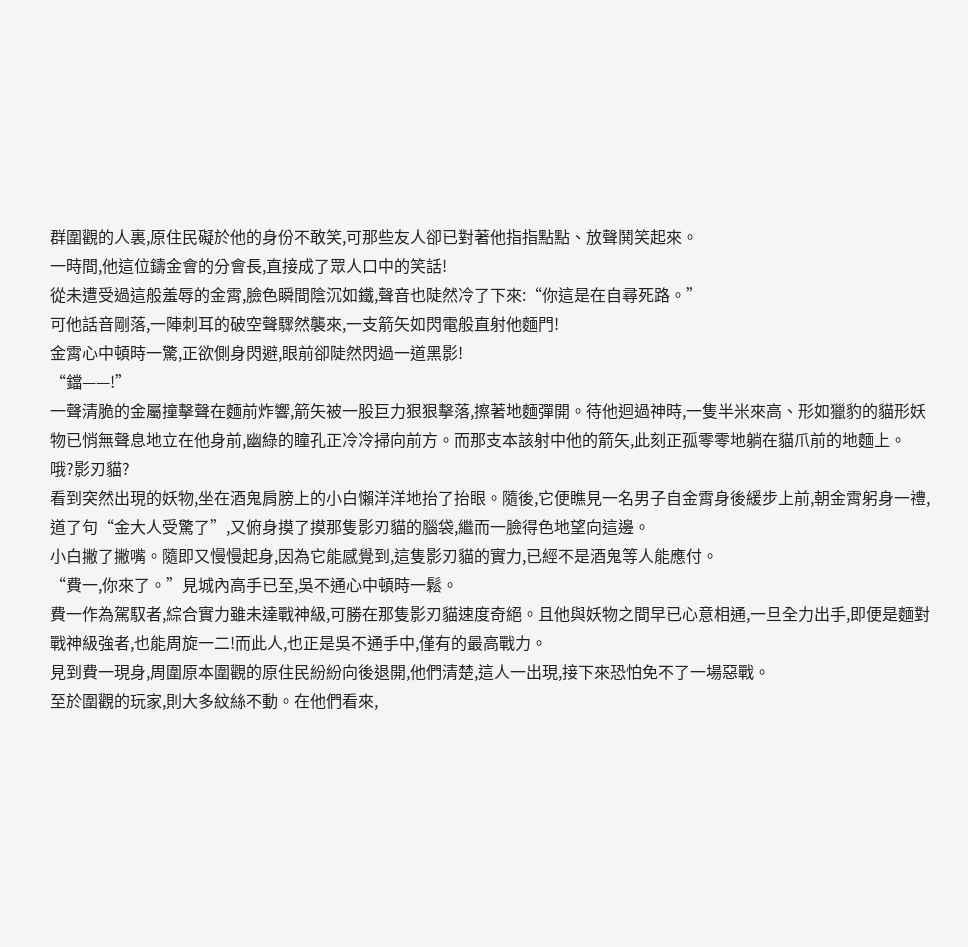群圍觀的人裏,原住民礙於他的身份不敢笑,可那些友人卻已對著他指指點點、放聲鬨笑起來。
一時間,他這位鑄金會的分會長,直接成了眾人口中的笑話!
從未遭受過這般羞辱的金霄,臉色瞬間陰沉如鐵,聲音也陡然冷了下來:“你這是在自尋死路。”
可他話音剛落,一陣刺耳的破空聲驟然襲來,一支箭矢如閃電般直射他麵門!
金霄心中頓時一驚,正欲側身閃避,眼前卻陡然閃過一道黑影!
“鐺——!”
一聲清脆的金屬撞擊聲在麵前炸響,箭矢被一股巨力狠狠擊落,擦著地麵彈開。待他迴過神時,一隻半米來高、形如獵豹的貓形妖物已悄無聲息地立在他身前,幽綠的瞳孔正冷冷掃向前方。而那支本該射中他的箭矢,此刻正孤零零地躺在貓爪前的地麵上。
哦?影刃貓?
看到突然出現的妖物,坐在酒鬼肩膀上的小白懶洋洋地抬了抬眼。隨後,它便瞧見一名男子自金霄身後緩步上前,朝金霄躬身一禮,道了句“金大人受驚了”,又俯身摸了摸那隻影刃貓的腦袋,繼而一臉得色地望向這邊。
小白撇了撇嘴。隨即又慢慢起身,因為它能感覺到,這隻影刃貓的實力,已經不是酒鬼等人能應付。
“費一,你來了。”見城內高手已至,吳不通心中頓時一鬆。
費一作為駕馭者,綜合實力雖未達戰神級,可勝在那隻影刃貓速度奇絕。且他與妖物之間早已心意相通,一旦全力出手,即便是麵對戰神級強者,也能周旋一二!而此人,也正是吳不通手中,僅有的最高戰力。
見到費一現身,周圍原本圍觀的原住民紛紛向後退開,他們清楚,這人一出現,接下來恐怕免不了一場惡戰。
至於圍觀的玩家,則大多紋絲不動。在他們看來,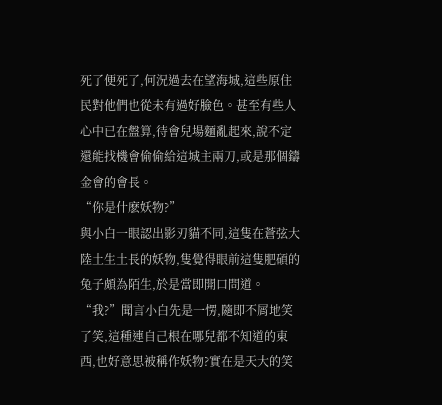死了便死了,何況過去在望海城,這些原住民對他們也從未有過好臉色。甚至有些人心中已在盤算,待會兒場麵亂起來,說不定還能找機會偷偷給這城主兩刀,或是那個鑄金會的會長。
“你是什麽妖物?”
與小白一眼認出影刃貓不同,這隻在蒼弦大陸土生土長的妖物,隻覺得眼前這隻肥碩的兔子頗為陌生,於是當即開口問道。
“我?”聞言小白先是一愣,隨即不屑地笑了笑,這種連自己根在哪兒都不知道的東西,也好意思被稱作妖物?實在是天大的笑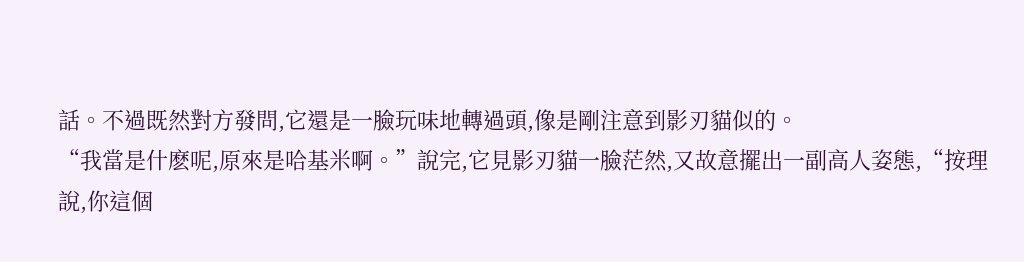話。不過既然對方發問,它還是一臉玩味地轉過頭,像是剛注意到影刃貓似的。
“我當是什麽呢,原來是哈基米啊。”說完,它見影刃貓一臉茫然,又故意擺出一副高人姿態,“按理說,你這個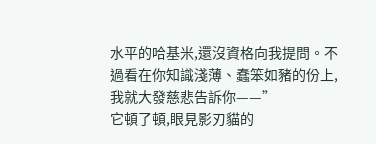水平的哈基米,還沒資格向我提問。不過看在你知識淺薄、蠢笨如豬的份上,我就大發慈悲告訴你——”
它頓了頓,眼見影刃貓的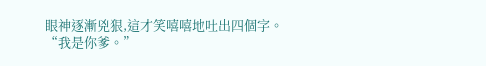眼神逐漸兇狠,這才笑嘻嘻地吐出四個字。
“我是你爹。”